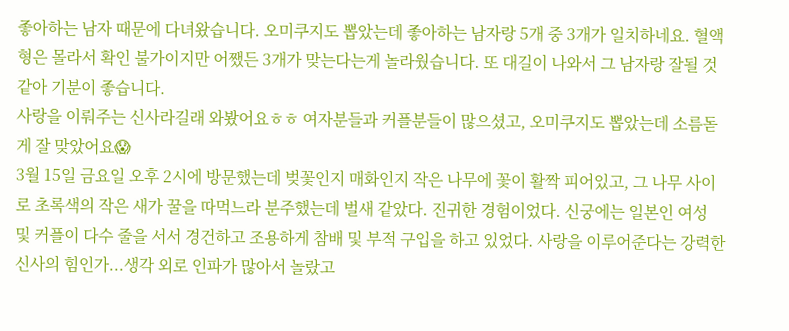좋아하는 남자 때문에 다녀왔습니다. 오미쿠지도 뽑았는데 좋아하는 남자랑 5개 중 3개가 일치하네요. 혈액형은 몰라서 확인 불가이지만 어쨌든 3개가 맞는다는게 놀라웠습니다. 또 대길이 나와서 그 남자랑 잘될 것 같아 기분이 좋습니다.
사랑을 이뤄주는 신사라길래 와봤어요ㅎㅎ 여자분들과 커플분들이 많으셨고, 오미쿠지도 뽑았는데 소름돋게 잘 맞았어요😱
3월 15일 금요일 오후 2시에 방문했는데 벚꽃인지 매화인지 작은 나무에 꽃이 활짝 피어있고, 그 나무 사이로 초록색의 작은 새가 꿀을 따먹느라 분주했는데 벌새 같았다. 진귀한 경험이었다. 신궁에는 일본인 여성 및 커플이 다수 줄을 서서 경건하고 조용하게 참배 및 부적 구입을 하고 있었다. 사랑을 이루어준다는 강력한 신사의 힘인가...생각 외로 인파가 많아서 놀랐고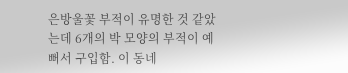은방울꽃 부적이 유명한 것 같았는데 6개의 박 모양의 부적이 예뻐서 구입함. 이 동네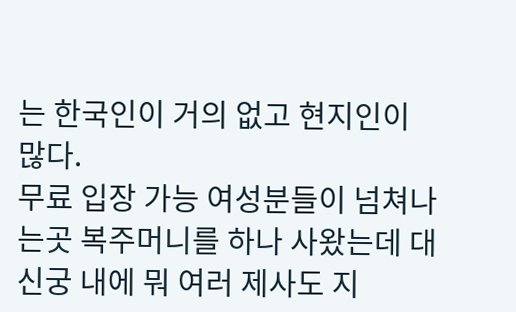는 한국인이 거의 없고 현지인이 많다.
무료 입장 가능 여성분들이 넘쳐나는곳 복주머니를 하나 사왔는데 대신궁 내에 뭐 여러 제사도 지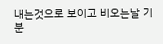내는것으로 보이고 비오는날 기분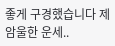좋게 구경했습니다 제 암울한 운세..